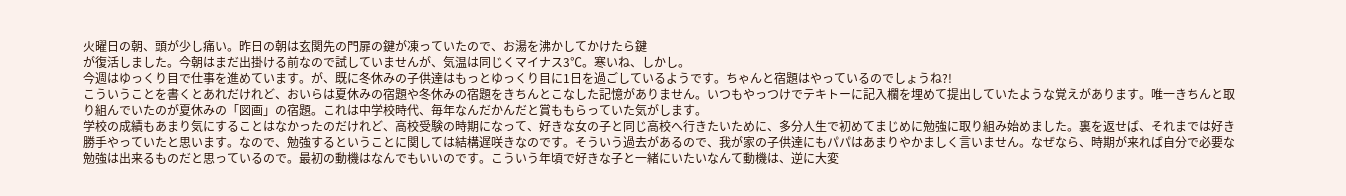火曜日の朝、頭が少し痛い。昨日の朝は玄関先の門扉の鍵が凍っていたので、お湯を沸かしてかけたら鍵
が復活しました。今朝はまだ出掛ける前なので試していませんが、気温は同じくマイナス3℃。寒いね、しかし。
今週はゆっくり目で仕事を進めています。が、既に冬休みの子供達はもっとゆっくり目に1日を過ごしているようです。ちゃんと宿題はやっているのでしょうね?!
こういうことを書くとあれだけれど、おいらは夏休みの宿題や冬休みの宿題をきちんとこなした記憶がありません。いつもやっつけでテキトーに記入欄を埋めて提出していたような覚えがあります。唯一きちんと取り組んでいたのが夏休みの「図画」の宿題。これは中学校時代、毎年なんだかんだと賞ももらっていた気がします。
学校の成績もあまり気にすることはなかったのだけれど、高校受験の時期になって、好きな女の子と同じ高校へ行きたいために、多分人生で初めてまじめに勉強に取り組み始めました。裏を返せば、それまでは好き勝手やっていたと思います。なので、勉強するということに関しては結構遅咲きなのです。そういう過去があるので、我が家の子供達にもパパはあまりやかましく言いません。なぜなら、時期が来れば自分で必要な勉強は出来るものだと思っているので。最初の動機はなんでもいいのです。こういう年頃で好きな子と一緒にいたいなんて動機は、逆に大変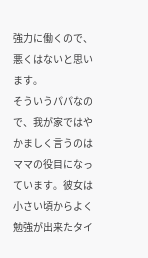強力に働くので、悪くはないと思います。
そういうパパなので、我が家ではやかましく言うのはママの役目になっています。彼女は小さい頃からよく勉強が出来たタイ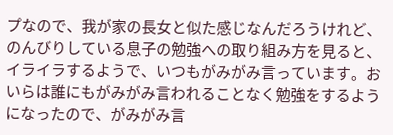プなので、我が家の長女と似た感じなんだろうけれど、のんびりしている息子の勉強への取り組み方を見ると、イライラするようで、いつもがみがみ言っています。おいらは誰にもがみがみ言われることなく勉強をするようになったので、がみがみ言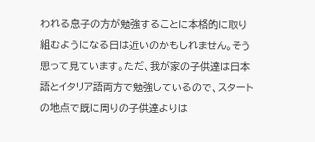われる息子の方が勉強することに本格的に取り組むようになる日は近いのかもしれません。そう思って見ています。ただ、我が家の子供達は日本語とイタリア語両方で勉強しているので、スタートの地点で既に周りの子供達よりは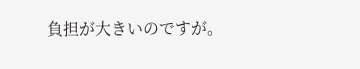負担が大きいのですが。